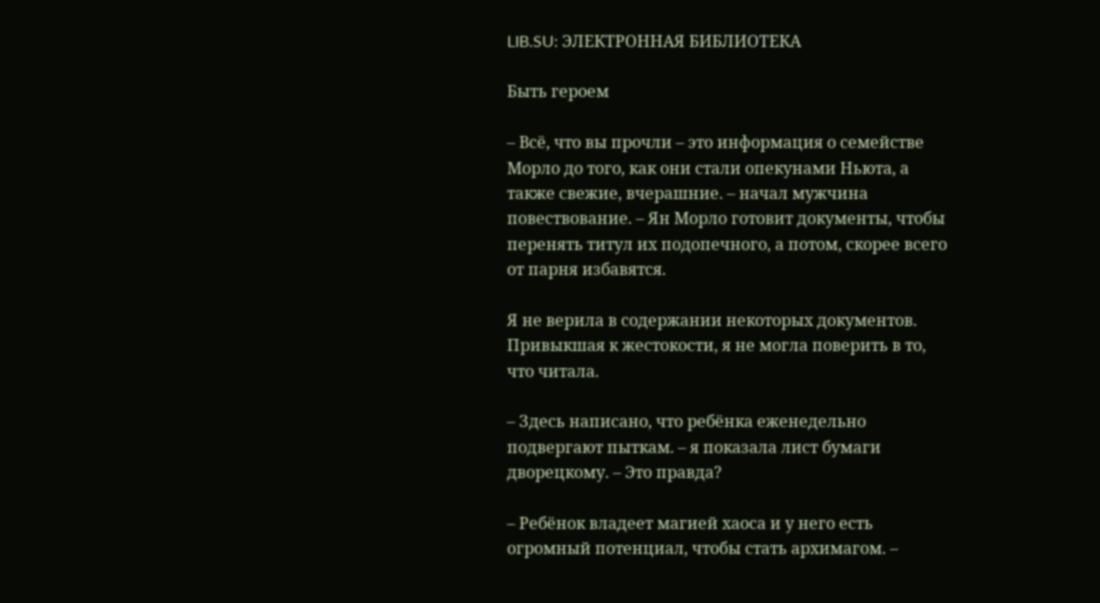LIB.SU: ЭЛЕКТРОННАЯ БИБЛИОТЕКА

Быть героем

– Всё, что вы прочли – это информация о семействе Морло до того, как они стали опекунами Ньюта, а также свежие, вчерашние. – начал мужчина повествование. – Ян Морло готовит документы, чтобы перенять титул их подопечного, а потом, скорее всего от парня избавятся.

Я не верила в содержании некоторых документов. Привыкшая к жестокости, я не могла поверить в то, что читала.

– Здесь написано, что ребёнка еженедельно подвергают пыткам. – я показала лист бумаги дворецкому. – Это правда?

– Ребёнок владеет магией хаоса и у него есть огромный потенциал, чтобы стать архимагом. –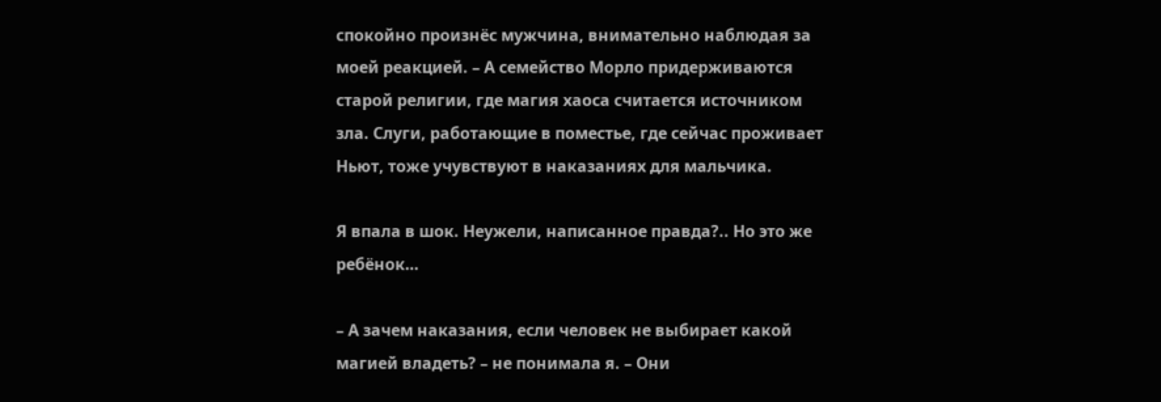спокойно произнёс мужчина, внимательно наблюдая за моей реакцией. – А семейство Морло придерживаются старой религии, где магия хаоса считается источником зла. Слуги, работающие в поместье, где сейчас проживает Ньют, тоже учувствуют в наказаниях для мальчика.

Я впала в шок. Неужели, написанное правда?.. Но это же ребёнок…

– А зачем наказания, если человек не выбирает какой магией владеть? – не понимала я. – Они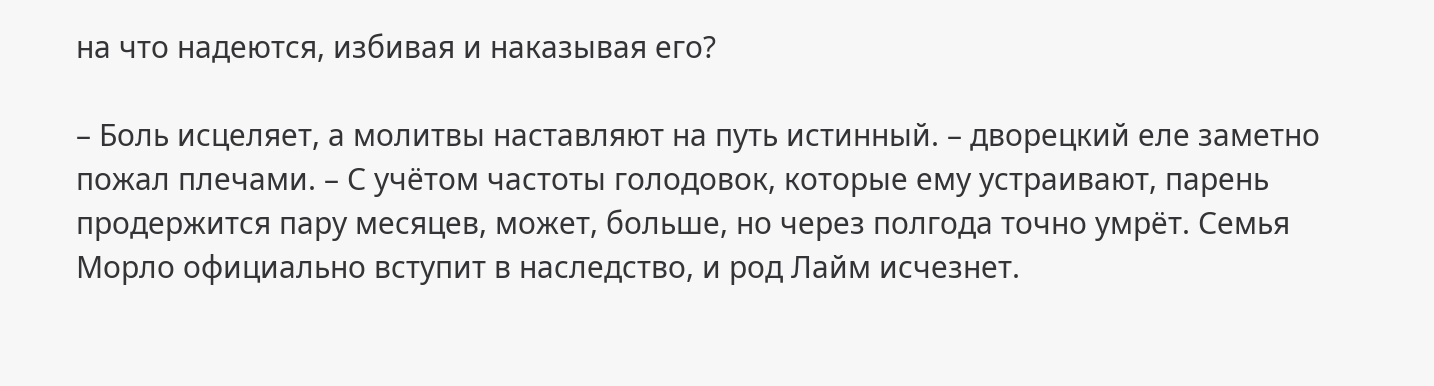на что надеются, избивая и наказывая его?

– Боль исцеляет, а молитвы наставляют на путь истинный. – дворецкий еле заметно пожал плечами. – С учётом частоты голодовок, которые ему устраивают, парень продержится пару месяцев, может, больше, но через полгода точно умрёт. Семья Морло официально вступит в наследство, и род Лайм исчезнет.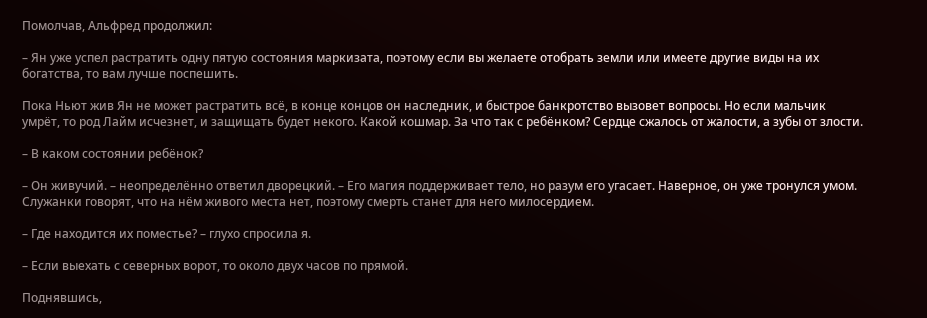Помолчав, Альфред продолжил:

– Ян уже успел растратить одну пятую состояния маркизата, поэтому если вы желаете отобрать земли или имеете другие виды на их богатства, то вам лучше поспешить.

Пока Ньют жив Ян не может растратить всё, в конце концов он наследник, и быстрое банкротство вызовет вопросы. Но если мальчик умрёт, то род Лайм исчезнет, и защищать будет некого. Какой кошмар. За что так с ребёнком? Сердце сжалось от жалости, а зубы от злости.

– В каком состоянии ребёнок?

– Он живучий. – неопределённо ответил дворецкий. – Его магия поддерживает тело, но разум его угасает. Наверное, он уже тронулся умом. Служанки говорят, что на нём живого места нет, поэтому смерть станет для него милосердием.

– Где находится их поместье? – глухо спросила я.

– Если выехать с северных ворот, то около двух часов по прямой.

Поднявшись,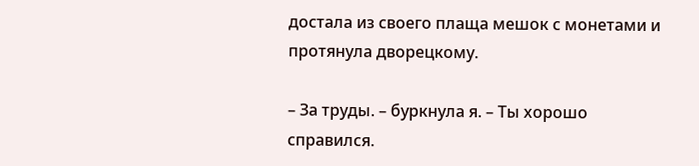достала из своего плаща мешок с монетами и протянула дворецкому.

– За труды. – буркнула я. – Ты хорошо справился.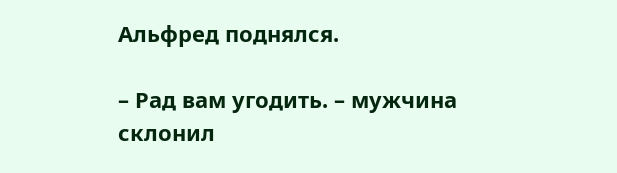Альфред поднялся.

– Рад вам угодить. – мужчина склонил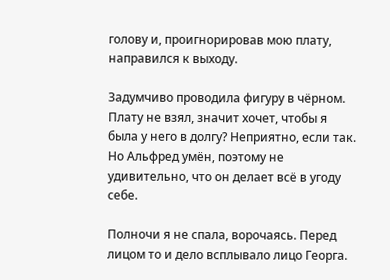голову и, проигнорировав мою плату, направился к выходу.

Задумчиво проводила фигуру в чёрном. Плату не взял, значит хочет, чтобы я была у него в долгу? Неприятно, если так. Но Альфред умён, поэтому не удивительно, что он делает всё в угоду себе.

Полночи я не спала, ворочаясь. Перед лицом то и дело всплывало лицо Георга.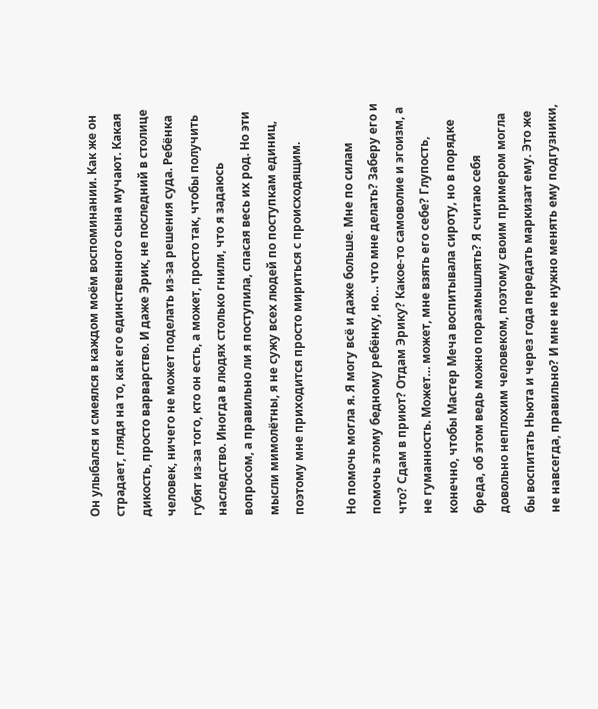Он улыбался и смеялся в каждом моём воспоминании. Как же он страдает, глядя на то, как его единственного сына мучают. Какая дикость, просто варварство. И даже Эрик, не последний в столице человек, ничего не может поделать из‑за решения суда. Ребёнка губят из‑за того, кто он есть, а может, просто так, чтобы получить наследство. Иногда в людях столько гнили, что я задаюсь вопросом, а правильно ли я поступила, спасая весь их род. Но эти мысли мимолётны, я не сужу всех людей по поступкам единиц, поэтому мне приходится просто мириться с происходящим.

Но помочь могла я. Я могу всё и даже больше. Мне по силам помочь этому бедному ребёнку, но… что мне делать? Заберу его и что? Сдам в приют? Отдам Эрику? Какое‑то самоволие и эгоизм, а не гуманность. Может… может, мне взять его себе? Глупость, конечно, чтобы Мастер Меча воспитывала сироту, но в порядке бреда, об этом ведь можно поразмышлять? Я считаю себя довольно неплохим человеком, поэтому своим примером могла бы воспитать Ньюта и через года передать маркизат ему. Это же не навсегда, правильно? И мне не нужно менять ему подгузники,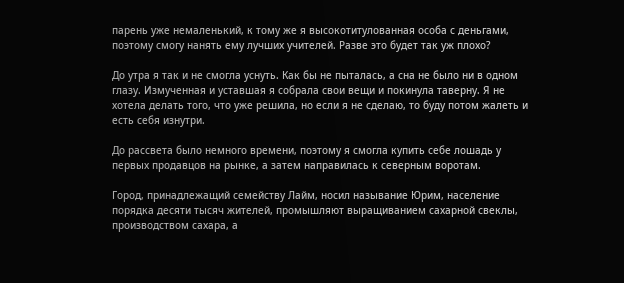парень уже немаленький, к тому же я высокотитулованная особа с деньгами, поэтому смогу нанять ему лучших учителей. Разве это будет так уж плохо?

До утра я так и не смогла уснуть. Как бы не пыталась, а сна не было ни в одном глазу. Измученная и уставшая я собрала свои вещи и покинула таверну. Я не хотела делать того, что уже решила, но если я не сделаю, то буду потом жалеть и есть себя изнутри.

До рассвета было немного времени, поэтому я смогла купить себе лошадь у первых продавцов на рынке, а затем направилась к северным воротам.

Город, принадлежащий семейству Лайм, носил называние Юрим, население порядка десяти тысяч жителей, промышляют выращиванием сахарной свеклы, производством сахара, а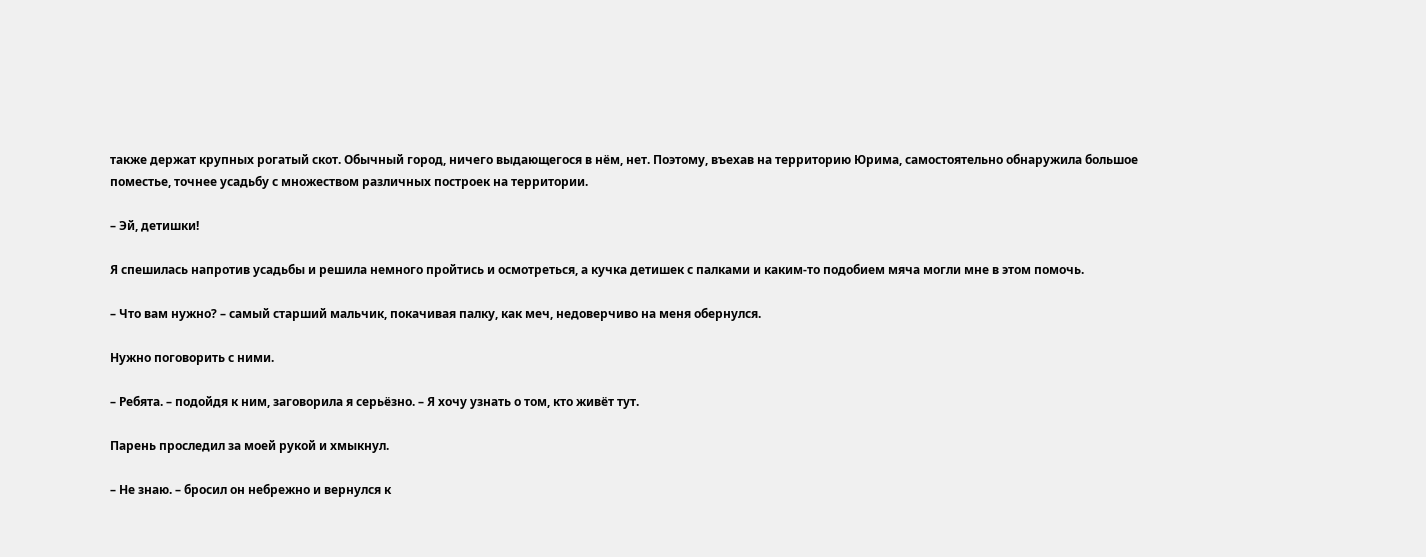также держат крупных рогатый скот. Обычный город, ничего выдающегося в нём, нет. Поэтому, въехав на территорию Юрима, самостоятельно обнаружила большое поместье, точнее усадьбу с множеством различных построек на территории.

– Эй, детишки!

Я спешилась напротив усадьбы и решила немного пройтись и осмотреться, а кучка детишек с палками и каким‑то подобием мяча могли мне в этом помочь.

– Что вам нужно? – самый старший мальчик, покачивая палку, как меч, недоверчиво на меня обернулся.

Нужно поговорить с ними.

– Ребята. – подойдя к ним, заговорила я серьёзно. – Я хочу узнать о том, кто живёт тут.

Парень проследил за моей рукой и хмыкнул.

– Не знаю. – бросил он небрежно и вернулся к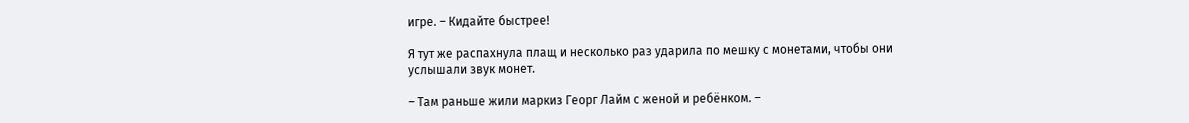игре. – Кидайте быстрее!

Я тут же распахнула плащ и несколько раз ударила по мешку с монетами, чтобы они услышали звук монет.

– Там раньше жили маркиз Георг Лайм с женой и ребёнком. –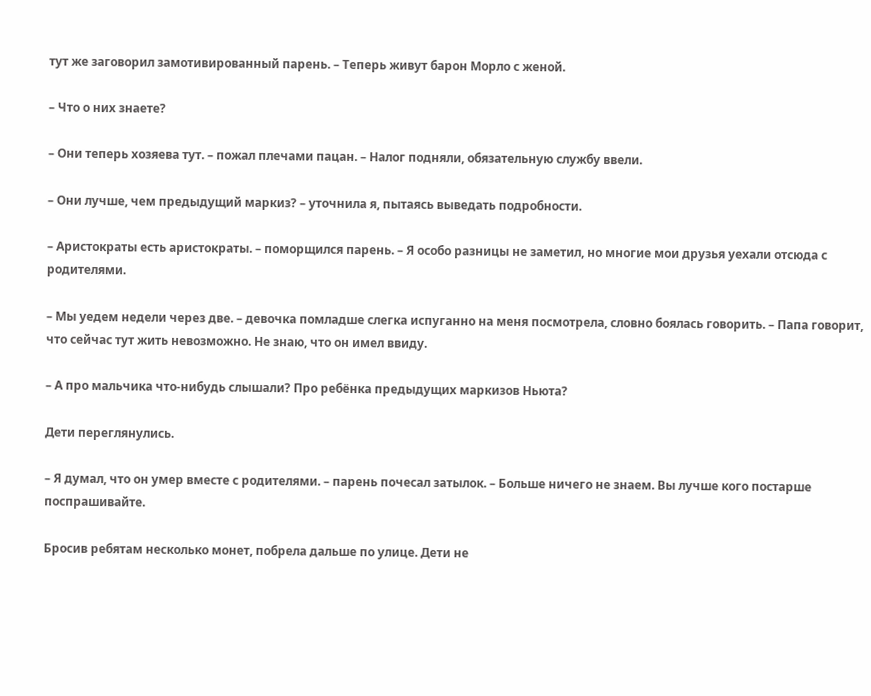тут же заговорил замотивированный парень. – Теперь живут барон Морло с женой.

– Что о них знаете?

– Они теперь хозяева тут. – пожал плечами пацан. – Налог подняли, обязательную службу ввели.

– Они лучше, чем предыдущий маркиз? – уточнила я, пытаясь выведать подробности.

– Аристократы есть аристократы. – поморщился парень. – Я особо разницы не заметил, но многие мои друзья уехали отсюда с родителями.

– Мы уедем недели через две. – девочка помладше слегка испуганно на меня посмотрела, словно боялась говорить. – Папа говорит, что сейчас тут жить невозможно. Не знаю, что он имел ввиду.

– А про мальчика что‑нибудь слышали? Про ребёнка предыдущих маркизов Ньюта?

Дети переглянулись.

– Я думал, что он умер вместе с родителями. – парень почесал затылок. – Больше ничего не знаем. Вы лучше кого постарше поспрашивайте.

Бросив ребятам несколько монет, побрела дальше по улице. Дети не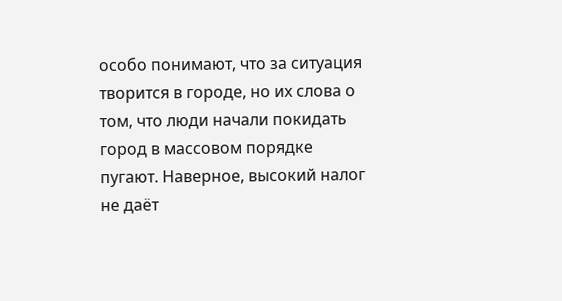особо понимают, что за ситуация творится в городе, но их слова о том, что люди начали покидать город в массовом порядке пугают. Наверное, высокий налог не даёт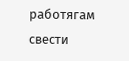работягам свести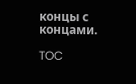концы с концами.

TOC